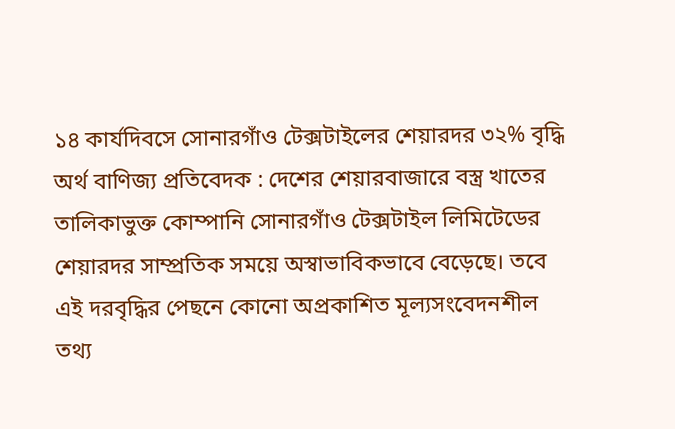১৪ কার্যদিবসে সোনারগাঁও টেক্সটাইলের শেয়ারদর ৩২% বৃদ্ধি
অর্থ বাণিজ্য প্রতিবেদক : দেশের শেয়ারবাজারে বস্ত্র খাতের তালিকাভুক্ত কোম্পানি সোনারগাঁও টেক্সটাইল লিমিটেডের শেয়ারদর সাম্প্রতিক সময়ে অস্বাভাবিকভাবে বেড়েছে। তবে এই দরবৃদ্ধির পেছনে কোনো অপ্রকাশিত মূল্যসংবেদনশীল তথ্য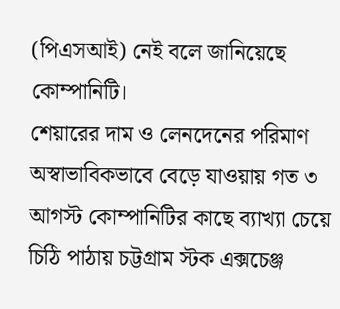(পিএসআই) নেই বলে জানিয়েছে কোম্পানিটি।
শেয়ারের দাম ও লেনদেনের পরিমাণ অস্বাভাবিকভাবে বেড়ে যাওয়ায় গত ৩ আগস্ট কোম্পানিটির কাছে ব্যাখ্যা চেয়ে চিঠি পাঠায় চট্টগ্রাম স্টক এক্সচেঞ্জ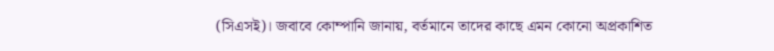(সিএসই)। জবাবে কোম্পানি জানায়, বর্তমানে তাদের কাছে এমন কোনো অপ্রকাশিত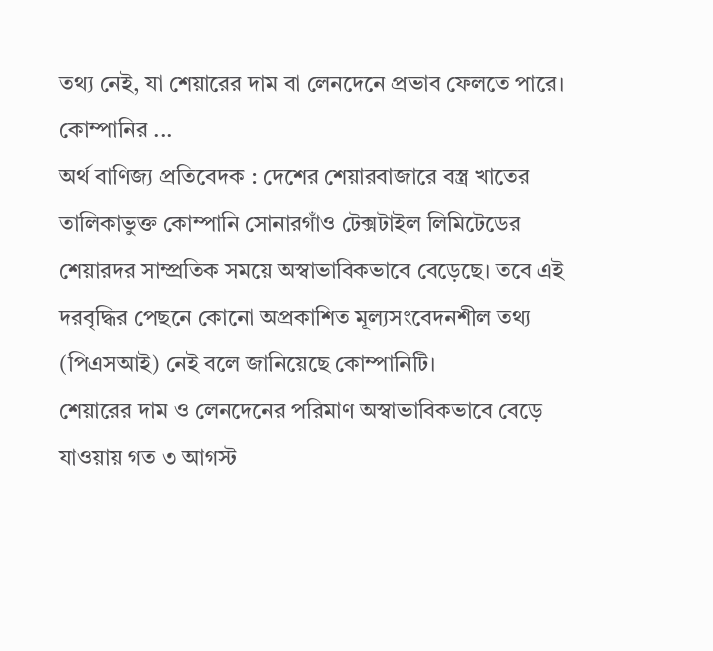তথ্য নেই, যা শেয়ারের দাম বা লেনদেনে প্রভাব ফেলতে পারে।
কোম্পানির ...
অর্থ বাণিজ্য প্রতিবেদক : দেশের শেয়ারবাজারে বস্ত্র খাতের তালিকাভুক্ত কোম্পানি সোনারগাঁও টেক্সটাইল লিমিটেডের শেয়ারদর সাম্প্রতিক সময়ে অস্বাভাবিকভাবে বেড়েছে। তবে এই দরবৃদ্ধির পেছনে কোনো অপ্রকাশিত মূল্যসংবেদনশীল তথ্য (পিএসআই) নেই বলে জানিয়েছে কোম্পানিটি।
শেয়ারের দাম ও লেনদেনের পরিমাণ অস্বাভাবিকভাবে বেড়ে যাওয়ায় গত ৩ আগস্ট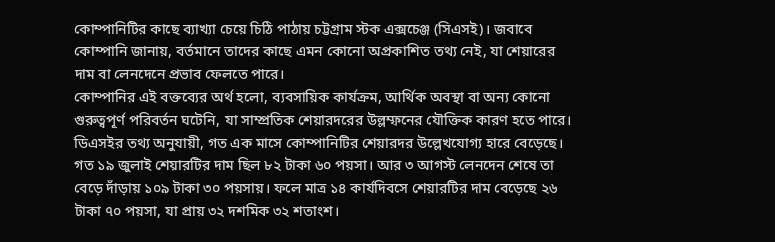কোম্পানিটির কাছে ব্যাখ্যা চেয়ে চিঠি পাঠায় চট্টগ্রাম স্টক এক্সচেঞ্জ (সিএসই)। জবাবে কোম্পানি জানায়, বর্তমানে তাদের কাছে এমন কোনো অপ্রকাশিত তথ্য নেই, যা শেয়ারের দাম বা লেনদেনে প্রভাব ফেলতে পারে।
কোম্পানির এই বক্তব্যের অর্থ হলো, ব্যবসায়িক কার্যক্রম, আর্থিক অবস্থা বা অন্য কোনো গুরুত্বপূর্ণ পরিবর্তন ঘটেনি, যা সাম্প্রতিক শেয়ারদরের উল্লম্ফনের যৌক্তিক কারণ হতে পারে।
ডিএসইর তথ্য অনুযায়ী, গত এক মাসে কোম্পানিটির শেয়ারদর উল্লেখযোগ্য হারে বেড়েছে। গত ১৯ জুলাই শেয়ারটির দাম ছিল ৮২ টাকা ৬০ পয়সা। আর ৩ আগস্ট লেনদেন শেষে তা বেড়ে দাঁড়ায় ১০৯ টাকা ৩০ পয়সায়। ফলে মাত্র ১৪ কার্যদিবসে শেয়ারটির দাম বেড়েছে ২৬ টাকা ৭০ পয়সা, যা প্রায় ৩২ দশমিক ৩২ শতাংশ।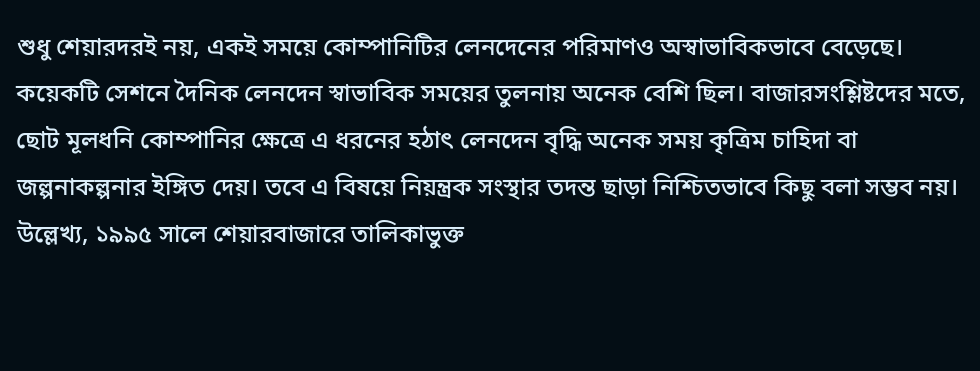শুধু শেয়ারদরই নয়, একই সময়ে কোম্পানিটির লেনদেনের পরিমাণও অস্বাভাবিকভাবে বেড়েছে। কয়েকটি সেশনে দৈনিক লেনদেন স্বাভাবিক সময়ের তুলনায় অনেক বেশি ছিল। বাজারসংশ্লিষ্টদের মতে, ছোট মূলধনি কোম্পানির ক্ষেত্রে এ ধরনের হঠাৎ লেনদেন বৃদ্ধি অনেক সময় কৃত্রিম চাহিদা বা জল্পনাকল্পনার ইঙ্গিত দেয়। তবে এ বিষয়ে নিয়ন্ত্রক সংস্থার তদন্ত ছাড়া নিশ্চিতভাবে কিছু বলা সম্ভব নয়।
উল্লেখ্য, ১৯৯৫ সালে শেয়ারবাজারে তালিকাভুক্ত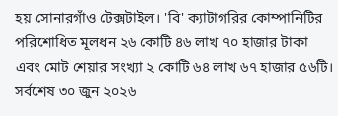হয় সোনারগাঁও টেক্সটাইল। 'বি' ক্যাটাগরির কোম্পানিটির পরিশোধিত মূলধন ২৬ কোটি ৪৬ লাখ ৭০ হাজার টাকা এবং মোট শেয়ার সংখ্যা ২ কোটি ৬৪ লাখ ৬৭ হাজার ৫৬টি।
সর্বশেষ ৩০ জুন ২০২৬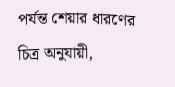পর্যন্ত শেয়ার ধারণের চিত্র অনুযায়ী,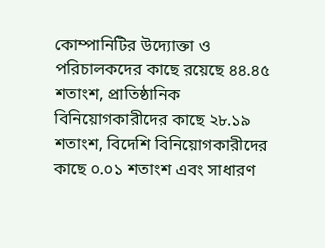কোম্পানিটির উদ্যোক্তা ও পরিচালকদের কাছে রয়েছে ৪৪.৪৫ শতাংশ, প্রাতিষ্ঠানিক বিনিয়োগকারীদের কাছে ২৮.১৯ শতাংশ, বিদেশি বিনিয়োগকারীদের কাছে ০.০১ শতাংশ এবং সাধারণ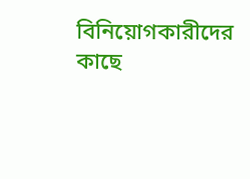বিনিয়োগকারীদের কাছে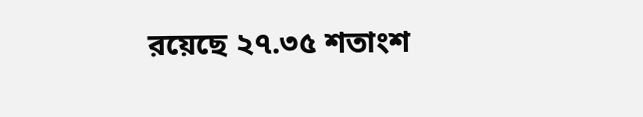রয়েছে ২৭.৩৫ শতাংশ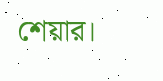শেয়ার।